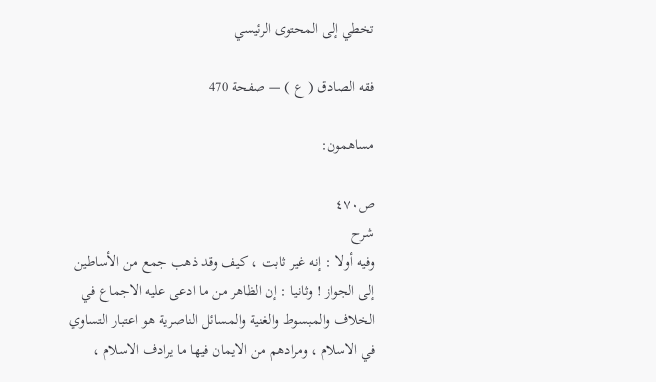تخطي إلى المحتوى الرئيسي

فقه الصادق ( ع ) — صفحة 470

مساهمون:

ص٤٧٠
شرح
وفيه أولا : إنه غير ثابت ، كيف وقد ذهب جمع من الأساطين إلى الجواز ! وثانيا : إن الظاهر من ما ادعى عليه الاجماع في الخلاف والمبسوط والغنية والمسائل الناصرية هو اعتبار التساوي في الاسلام ، ومرادهم من الايمان فيها ما يرادف الاسلام ،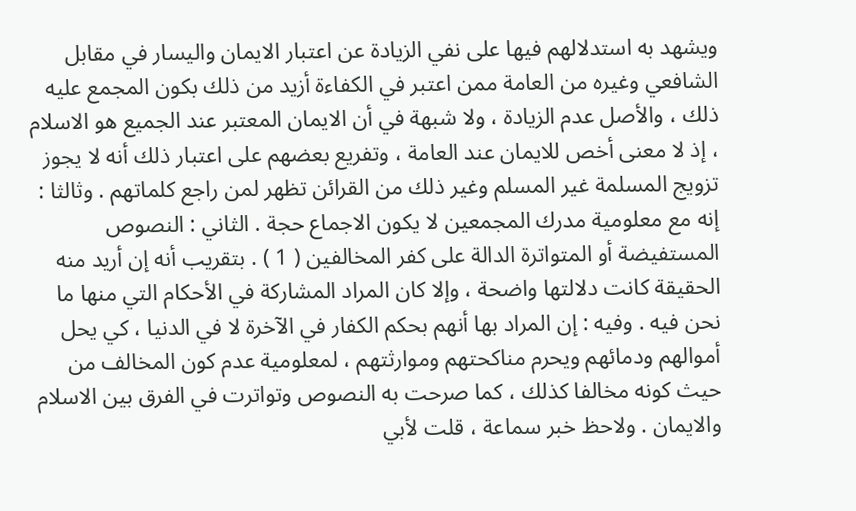ويشهد به استدلالهم فيها على نفي الزيادة عن اعتبار الايمان واليسار في مقابل الشافعي وغيره من العامة ممن اعتبر في الكفاءة أزيد من ذلك بكون المجمع عليه ذلك ، والأصل عدم الزيادة ، ولا شبهة في أن الايمان المعتبر عند الجميع هو الاسلام ، إذ لا معنى أخص للايمان عند العامة ، وتفريع بعضهم على اعتبار ذلك أنه لا يجوز تزويج المسلمة غير المسلم وغير ذلك من القرائن تظهر لمن راجع كلماتهم . وثالثا : إنه مع معلومية مدرك المجمعين لا يكون الاجماع حجة . الثاني : النصوص المستفيضة أو المتواترة الدالة على كفر المخالفين ( 1 ) . بتقريب أنه إن أريد منه الحقيقة كانت دلالتها واضحة ، وإلا كان المراد المشاركة في الأحكام التي منها ما نحن فيه . وفيه : إن المراد بها أنهم بحكم الكفار في الآخرة لا في الدنيا ، كي يحل أموالهم ودمائهم ويحرم مناكحتهم وموارثتهم ، لمعلومية عدم كون المخالف من حيث كونه مخالفا كذلك ، كما صرحت به النصوص وتواترت في الفرق بين الاسلام والايمان . ولاحظ خبر سماعة ، قلت لأبي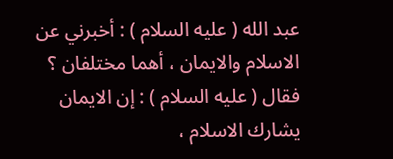عبد الله ( عليه السلام ) : أخبرني عن الاسلام والايمان ، أهما مختلفان ؟ فقال ( عليه السلام ) : إن الايمان يشارك الاسلام ،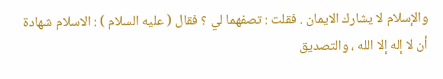والإسلام لا يشارك الايمان . فقلت : تصفهما لي ؟ فقال ( عليه السلام ) : الاسلام شهادة أن لا إله إلا الله ، والتصديق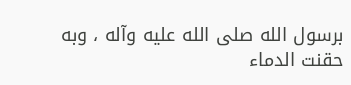برسول الله صلى الله عليه وآله ، وبه حقنت الدماء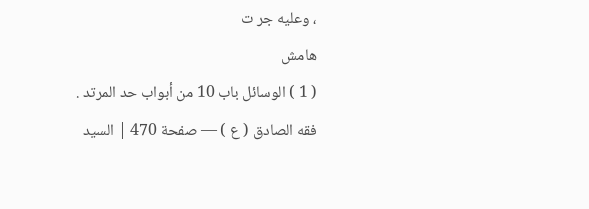، وعليه جر ت
هامش
( 1 ) الوسائل باب 10 من أبواب حد المرتد .
فقه الصادق ( ع ) — صفحة 470 | السيد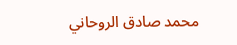محمد صادق الروحاني